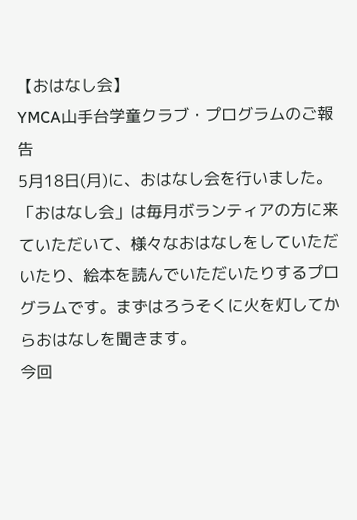【おはなし会】
YMCA山手台学童クラブ・プログラムのご報告
5月18日(月)に、おはなし会を行いました。「おはなし会」は毎月ボランティアの方に来ていただいて、様々なおはなしをしていただいたり、絵本を読んでいただいたりするプログラムです。まずはろうそくに火を灯してからおはなしを聞きます。
今回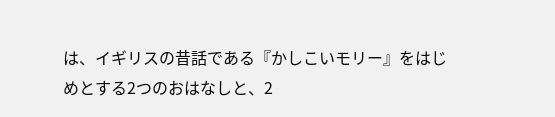は、イギリスの昔話である『かしこいモリー』をはじめとする2つのおはなしと、2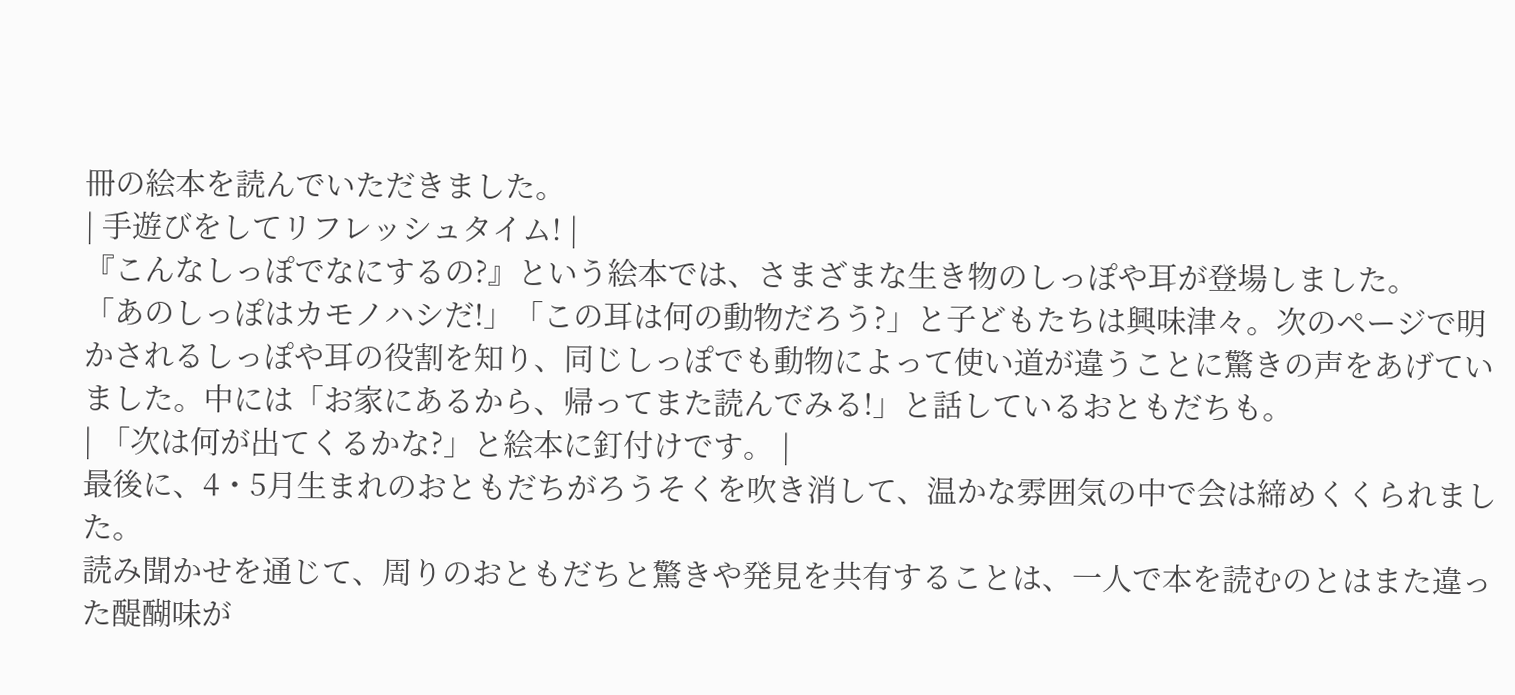冊の絵本を読んでいただきました。
| 手遊びをしてリフレッシュタイム! |
『こんなしっぽでなにするの?』という絵本では、さまざまな生き物のしっぽや耳が登場しました。
「あのしっぽはカモノハシだ!」「この耳は何の動物だろう?」と子どもたちは興味津々。次のページで明かされるしっぽや耳の役割を知り、同じしっぽでも動物によって使い道が違うことに驚きの声をあげていました。中には「お家にあるから、帰ってまた読んでみる!」と話しているおともだちも。
| 「次は何が出てくるかな?」と絵本に釘付けです。 |
最後に、4・5月生まれのおともだちがろうそくを吹き消して、温かな雰囲気の中で会は締めくくられました。
読み聞かせを通じて、周りのおともだちと驚きや発見を共有することは、一人で本を読むのとはまた違った醍醐味が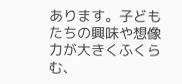あります。子どもたちの興味や想像力が大きくふくらむ、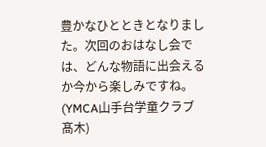豊かなひとときとなりました。次回のおはなし会では、どんな物語に出会えるか今から楽しみですね。
(YMCA山手台学童クラブ 髙木)